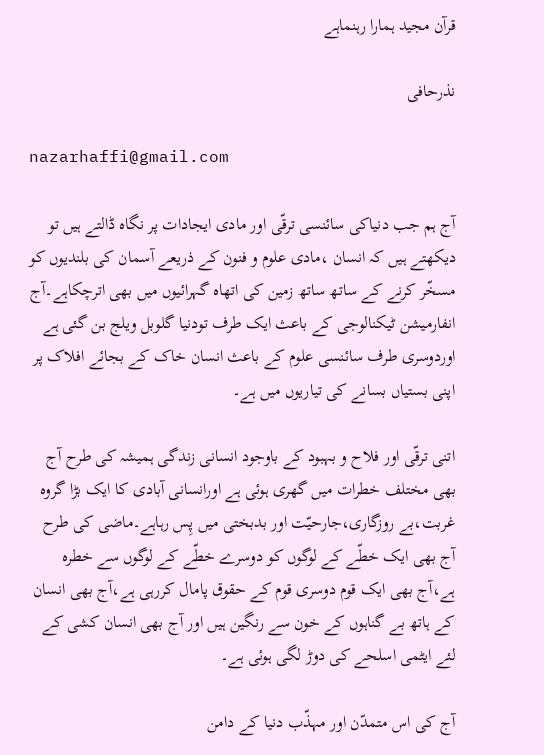قرآن مجید ہمارا رہنماہے

نذرحافی

nazarhaffi@gmail.com

آج ہم جب دنیاکی سائنسی ترقّی اور مادی ایجادات پر نگاہ ڈالتے ہیں تو دیکھتے ہیں کہ انسان ،مادی علوم و فنون کے ذریعے آسمان کی بلندیوں کو مسخّر کرنے کے ساتھ ساتھ زمین کی اتھاہ گہرائیوں میں بھی اترچکاہے۔آج انفارمیشن ٹیکنالوجی کے باعث ایک طرف تودنیا گلوبل ویلج بن گئی ہے اوردوسری طرف سائنسی علوم کے باعث انسان خاک کے بجائے افلاک پر اپنی بستیاں بسانے کی تیاریوں میں ہے۔

اتنی ترقّی اور فلاح و بہبود کے باوجود انسانی زندگی ہمیشہ کی طرح آج بھی مختلف خطرات میں گھری ہوئی ہے اورانسانی آبادی کا ایک بڑا گروہ غربت،بے روزگاری،جارحیّت اور بدبختی میں پِس رہاہے۔ماضی کی طرح آج بھی ایک خطّے کے لوگوں کو دوسرے خطّے کے لوگوں سے خطرہ ہے،آج بھی ایک قوم دوسری قوم کے حقوق پامال کررہی ہے،آج بھی انسان کے ہاتھ بے گناہوں کے خون سے رنگین ہیں اور آج بھی انسان کشی کے لئے ایٹمی اسلحے کی دوڑ لگی ہوئی ہے۔

آج کی اس متمدّن اور مہذّب دنیا کے دامن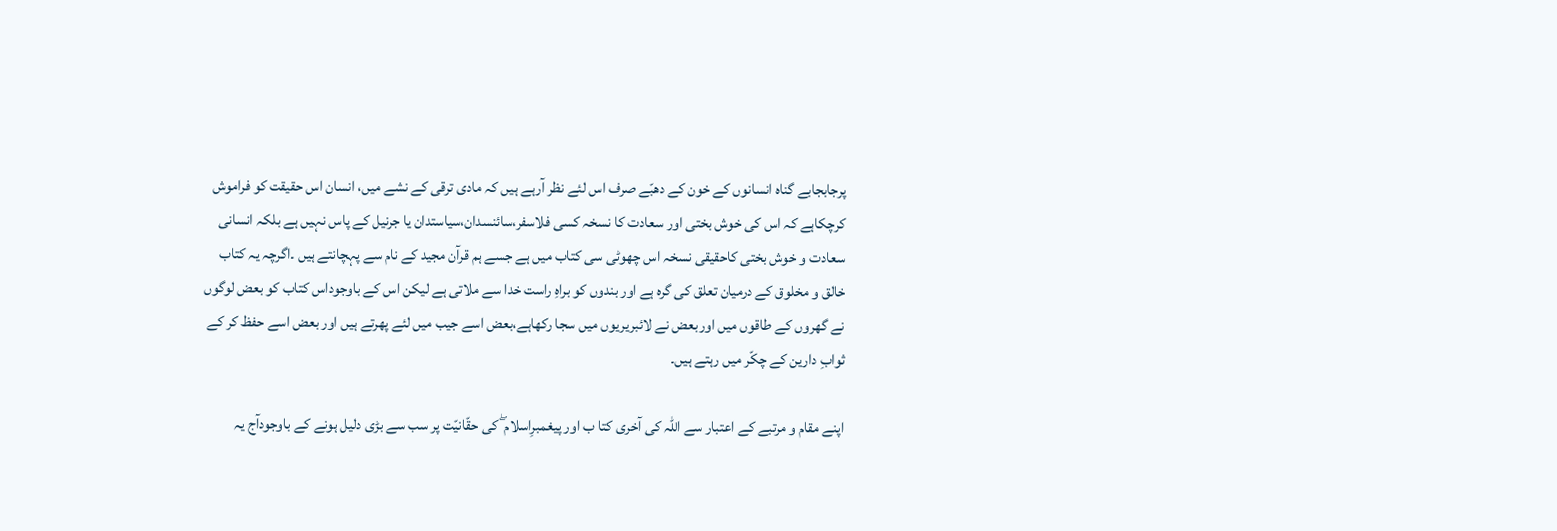پرجابجابے گناہ انسانوں کے خون کے دھبّے صرف اس لئے نظر آرہے ہیں کہ مادی ترقی کے نشے میں، انسان اس حقیقت کو فراموش کرچکاہے کہ اس کی خوش بختی اور سعادت کا نسخہ کسی فلاسفر،سائنسدان،سیاستدان یا جرنیل کے پاس نہیں ہے بلکہ انسانی سعادت و خوش بختی کاحقیقی نسخہ اس چھوٹی سی کتاب میں ہے جسے ہم قرآن مجید کے نام سے پہچانتے ہیں ۔اگرچہ یہ کتاب خالق و مخلوق کے درمیان تعلق کی گرہ ہے اور بندوں کو براہِ راست خدا سے ملاتی ہے لیکن اس کے باوجوداس کتاب کو بعض لوگوں نے گھروں کے طاقوں میں اوربعض نے لائبریریوں میں سجا رکھاہے،بعض اسے جیب میں لئے پھرتے ہیں اور بعض اسے حفظ کر کے ثوابِ دارین کے چکّر میں رہتے ہیں۔

اپنے مقام و مرتبے کے اعتبار سے اللہ کی آخری کتا ب اور پیغمبرِاسلام ۖ کی حقّانیّت پر سب سے بڑی دلیل ہونے کے باوجودآج یہ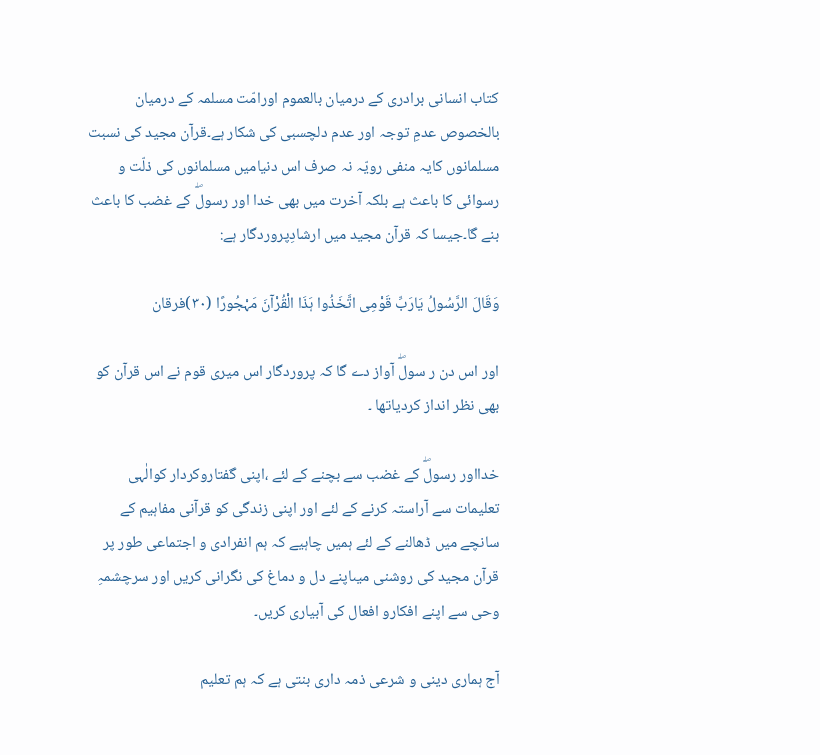کتاب انسانی برادری کے درمیان بالعموم اورامّت مسلمہ کے درمیان بالخصوص عدمِ توجہ اور عدم دلچسبی کی شکار ہے۔قرآن مجید کی نسبت مسلمانوں کایہ منفی رویّہ نہ صرف اس دنیامیں مسلمانوں کی ذلّت و رسوائی کا باعث ہے بلکہ آخرت میں بھی خدا اور رسولۖ کے غضب کا باعث بنے گا۔جیسا کہ قرآن مجید میں ارشادِپروردگار ہے:

وَقَالَ الرَّسُولُ یَارَبِّ قَوْمِی اتَّخَذُوا ہَذَا الْقُرْآنَ مَہْجُورًا (٣٠)فرقان

اور اس دن ر سولۖ آواز دے گا کہ پروردگار اس میری قوم نے اس قرآن کو بھی نظر انداز کردیاتھا ۔

خدااور رسولۖ کے غضب سے بچنے کے لئے ،اپنی گفتاروکردار کوالٰہی تعلیمات سے آراستہ کرنے کے لئے اور اپنی زندگی کو قرآنی مفاہیم کے سانچے میں ڈھالنے کے لئے ہمیں چاہیے کہ ہم انفرادی و اجتماعی طور پر قرآن مجید کی روشنی میںاپنے دل و دماغ کی نگرانی کریں اور سرچشمہِ وحی سے اپنے افکارو افعال کی آبیاری کریں۔

آج ہماری دینی و شرعی ذمہ داری بنتی ہے کہ ہم تعلیم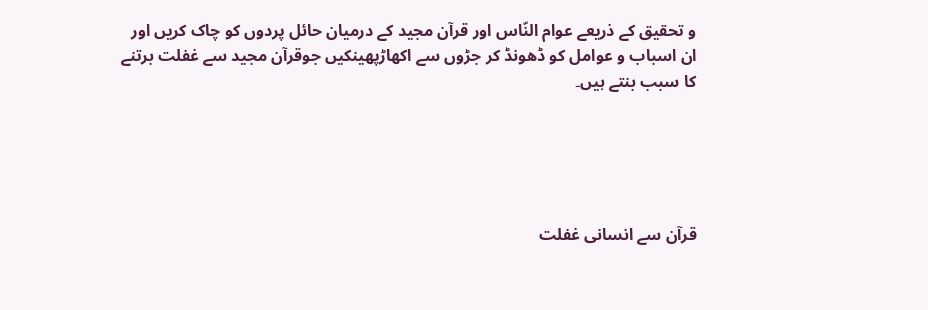و تحقیق کے ذریعے عوام النّاس اور قرآن مجید کے درمیان حائل پردوں کو چاک کریں اور ان اسباب و عوامل کو ڈھونڈ کر جڑوں سے اکھاڑپھینکیں جوقرآن مجید سے غفلت برتنے کا سبب بنتے ہیں۔





قرآن سے انسانی غفلت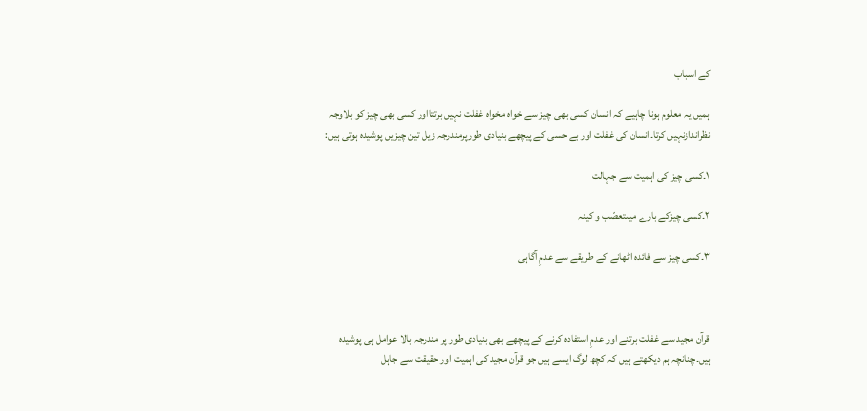کے اسباب

ہمیں یہ معلوم ہونا چاہیے کہ انسان کسی بھی چیز سے خواہ مخواہ غفلت نہیں برتتااور کسی بھی چیز کو بلاوجہ نظراندازنہیں کرتا۔انسان کی غفلت اور بے حسی کے پیچھے بنیادی طورپرمندرجہ زیل تین چیزیں پوشیدہ ہوتی ہیں:

١۔کسی چیز کی اہمیت سے جہالت

٢۔کسی چیزکے بارے میںتعصّب و کینہ

٣۔کسی چیز سے فائدہ اٹھانے کے طریقے سے عدمِ آگاہی



قرآن مجید سے غفلت برتنے اور عدمِ استفادہ کرنے کے پیچھے بھی بنیادی طور پر مندرجہ بالا عوامل ہی پوشیدہ ہیں۔چنانچہ ہم دیکھتے ہیں کہ کچھ لوگ ایسے ہیں جو قرآن مجید کی اہمیت اور حقیقت سے جاہل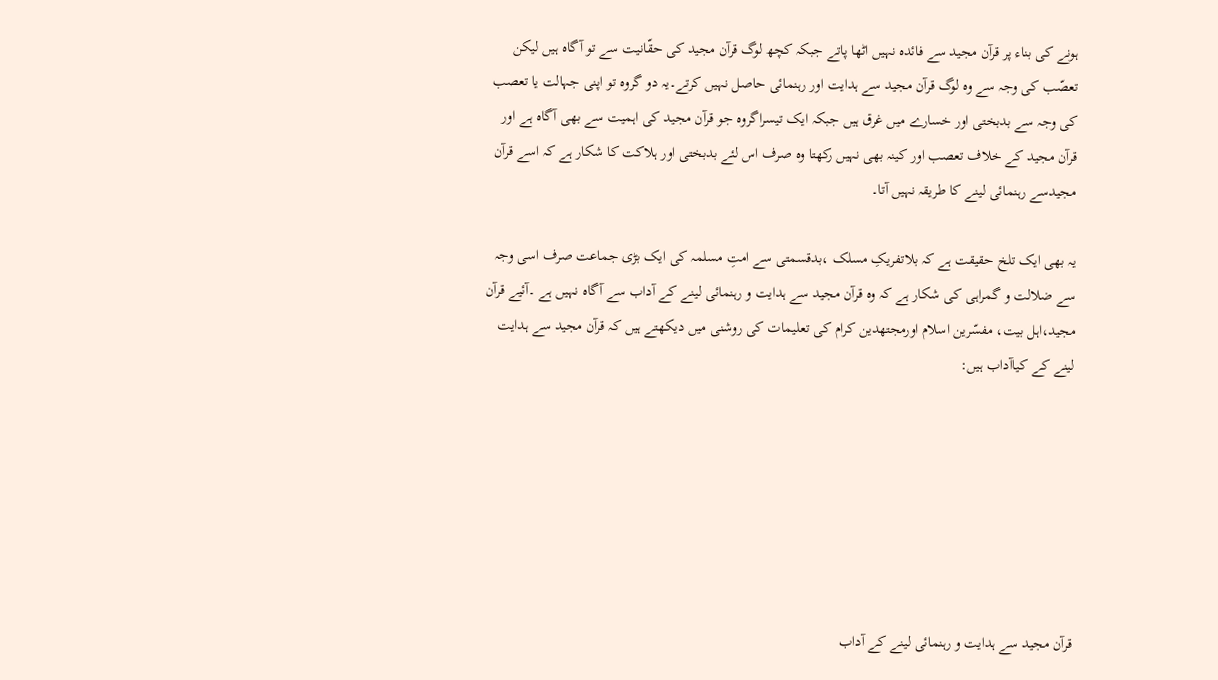ہونے کی بناء پر قرآن مجید سے فائدہ نہیں اٹھا پاتے جبکہ کچھ لوگ قرآن مجید کی حقّانیت سے تو آگاہ ہیں لیکن تعصّب کی وجہ سے وہ لوگ قرآن مجید سے ہدایت اور رہنمائی حاصل نہیں کرتے۔یہ دو گروہ تو اپنی جہالت یا تعصب کی وجہ سے بدبختی اور خسارے میں غرق ہیں جبکہ ایک تیسراگروہ جو قرآن مجید کی اہمیت سے بھی آگاہ ہے اور قرآن مجید کے خلاف تعصب اور کینہ بھی نہیں رکھتا وہ صرف اس لئے بدبختی اور ہلاکت کا شکار ہے کہ اسے قرآن مجیدسے رہنمائی لینے کا طریقہ نہیں آتا۔

یہ بھی ایک تلخ حقیقت ہے کہ بلاتفریکِ مسلک ،بدقسمتی سے امتِ مسلمہ کی ایک بڑی جماعت صرف اسی وجہ سے ضلالت و گمراہی کی شکار ہے کہ وہ قرآن مجید سے ہدایت و رہنمائی لینے کے آداب سے آگاہ نہیں ہے ۔آئیے قرآن مجید،اہل بیت، مفسّرین اسلام اورمجتھدین کرام کی تعلیمات کی روشنی میں دیکھتے ہیں کہ قرآن مجید سے ہدایت لینے کے کیاآداب ہیں:







قرآن مجید سے ہدایت و رہنمائی لینے کے آداب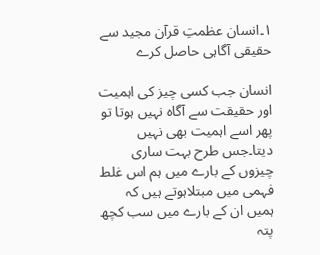١۔انسان عظمتِ قرآن مجید سے حقیقی آگاہی حاصل کرے

انسان جب کسی چیز کی اہمیت اور حقیقت سے آگاہ نہیں ہوتا تو پھر اسے اہمیت بھی نہیں دیتا۔جس طرح بہت ساری چیزوں کے بارے میں ہم اس غلط فہمی میں مبتلاہوتے ہیں کہ ہمیں ان کے بارے میں سب کچھ پتہ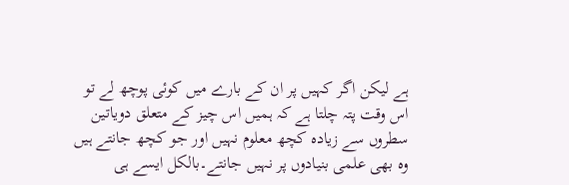ہے لیکن اگر کہیں پر ان کے بارے میں کوئی پوچھ لے تو اس وقت پتہ چلتا ہے کہ ہمیں اس چیز کے متعلق دویاتین سطروں سے زیادہ کچھ معلوم نہیں اور جو کچھ جانتے ہیں وہ بھی علمی بنیادوں پر نہیں جانتے۔بالکل ایسے ہی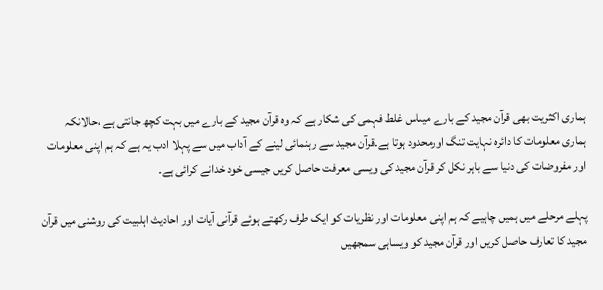ہماری اکثریت بھی قرآن مجید کے بارے میںاس غلط فہمی کی شکار ہے کہ وہ قرآن مجید کے بارے میں بہت کچھ جانتی ہے ،حالانکہ ہماری معلومات کا دائرہ نہایت تنگ اورمحدود ہوتا ہے۔قرآن مجید سے رہنمائی لینے کے آداب میں سے پہلا ادب یہ ہے کہ ہم اپنی معلومات اور مفروضات کی دنیا سے باہر نکل کر قرآن مجید کی ویسی معرفت حاصل کریں جیسی خود خدانے کرائی ہے۔

پہلے مرحلے میں ہمیں چاہیے کہ ہم اپنی معلومات اور نظریات کو ایک طرف رکھتے ہوئے قرآنی آیات اور احادیث اہلبیت کی روشنی میں قرآن مجید کا تعارف حاصل کریں اور قرآن مجید کو ویساہی سمجھیں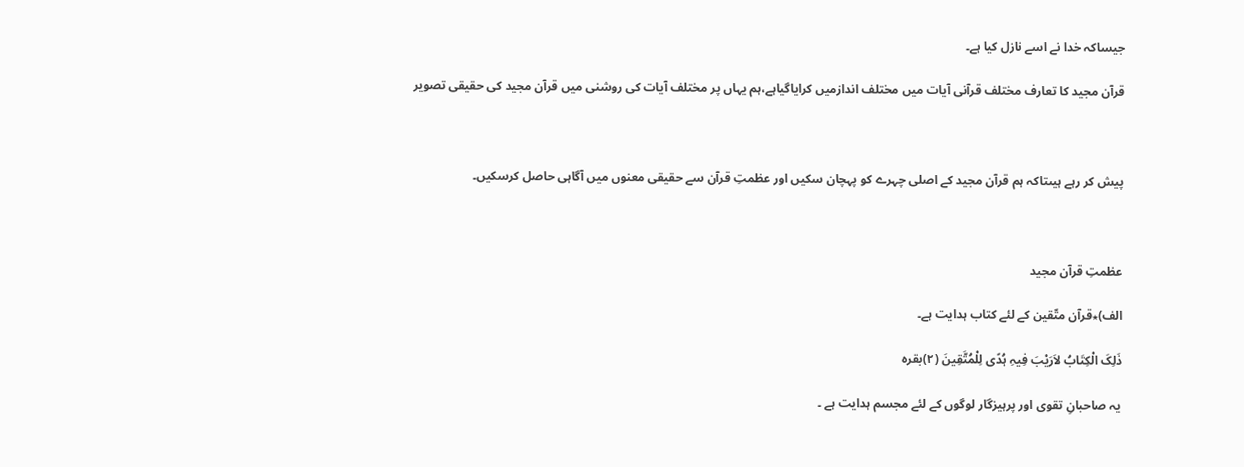جیساکہ خدا نے اسے نازل کیا ہے۔

قرآن مجید کا تعارف مختلف قرآنی آیات میں مختلف اندازمیں کرایاگیاہے،ہم یہاں پر مختلف آیات کی روشنی میں قرآن مجید کی حقیقی تصویر



پیش کر رہے ہیںتاکہ ہم قرآن مجید کے اصلی چہرے کو پہچان سکیں اور عظمتِ قرآن سے حقیقی معنوں میں آگاہی حاصل کرسکیں۔



عظمتِ قرآن مجید

الف)٭قرآن متّقین کے لئے کتاب ہدایت ہے۔

ذَلِکَ الْکِتَابُ لاَرَیْبَ فِیہِ ہُدًی لِلْمُتَّقِینَ (٢)بقرہ

یہ صاحبانِ تقوی اور پرہیزگار لوگوں کے لئے مجسم ہدایت ہے ۔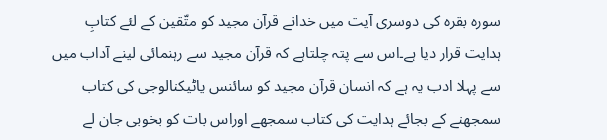سورہ بقرہ کی دوسری آیت میں خدانے قرآن مجید کو متّقین کے لئے کتابِ ہدایت قرار دیا ہے۔اس سے پتہ چلتاہے کہ قرآن مجید سے رہنمائی لینے آداب میں سے پہلا ادب یہ ہے کہ انسان قرآن مجید کو سائنس یاٹیکنالوجی کی کتاب سمجھنے کے بجائے ہدایت کی کتاب سمجھے اوراس بات کو بخوبی جان لے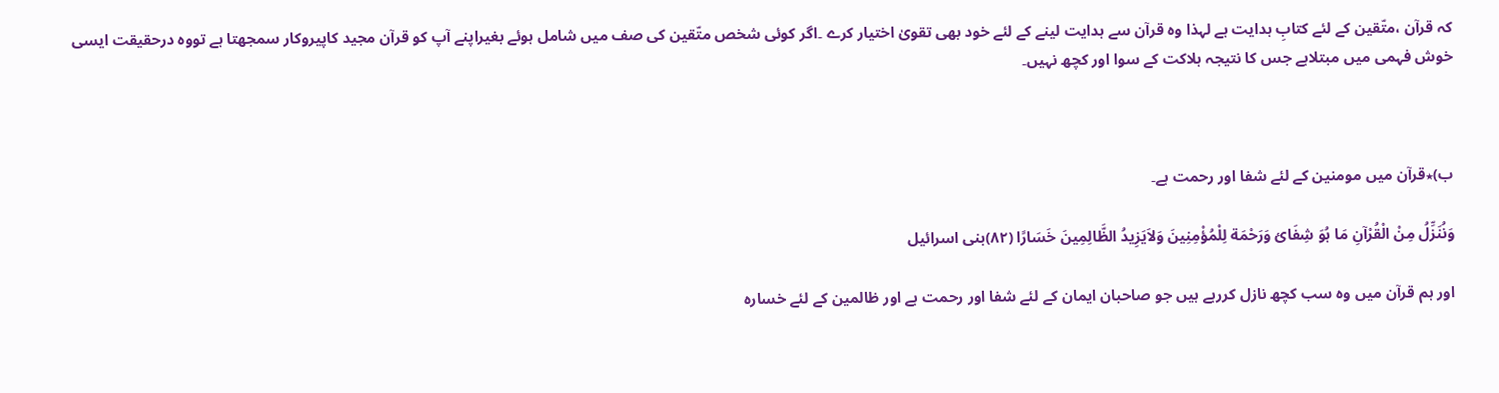کہ قرآن ،متّقین کے لئے کتابِ ہدایت ہے لہذا وہ قرآن سے ہدایت لینے کے لئے خود بھی تقویٰ اختیار کرے ۔اگر کوئی شخص متّقین کی صف میں شامل ہوئے بغیراپنے آپ کو قرآن مجید کاپیروکار سمجھتا ہے تووہ درحقیقت ایسی خوش فہمی میں مبتلاہے جس کا نتیجہ ہلاکت کے سوا اور کچھ نہیں۔



ب)٭قرآن میں مومنین کے لئے شفا اور رحمت ہے۔

وَنُنَزِّلُ مِنْ الْقُرْآنِ مَا ہُوَ شِفَائ وَرَحْمَة لِلْمُؤْمِنِینَ وَلاَیَزِیدُ الظَّالِمِینَ خَسَارًا (٨٢)بنی اسرائیل

اور ہم قرآن میں وہ سب کچھ نازل کررہے ہیں جو صاحبان ایمان کے لئے شفا اور رحمت ہے اور ظالمین کے لئے خسارہ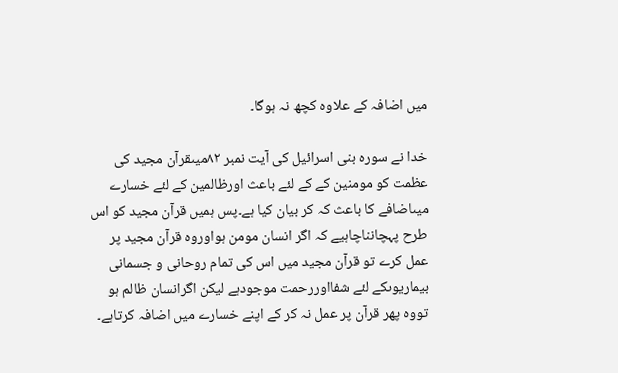میں اضافہ کے علاوہ کچھ نہ ہوگا۔

خدا نے سورہ بنی اسرائیل کی آیت نمبر ٨٢میںقرآن مجید کی عظمت کو مومنین کے کے لئے باعث اورظالمین کے لئے خسارے میںاضافے کا باعث کہ کر بیان کیا ہے۔پس ہمیں قرآن مجید کو اس طرح پہچانناچاہیے کہ اگر انسان مومن ہواوروہ قرآن مجید پر عمل کرے تو قرآن مجید میں اس کی تمام روحانی و جسمانی بیماریوںکے لئے شفااوررحمت موجودہے لیکن اگرانسان ظالم ہو تووہ پھر قرآن پر عمل نہ کر کے اپنے خسارے میں اضافہ کرتاہے۔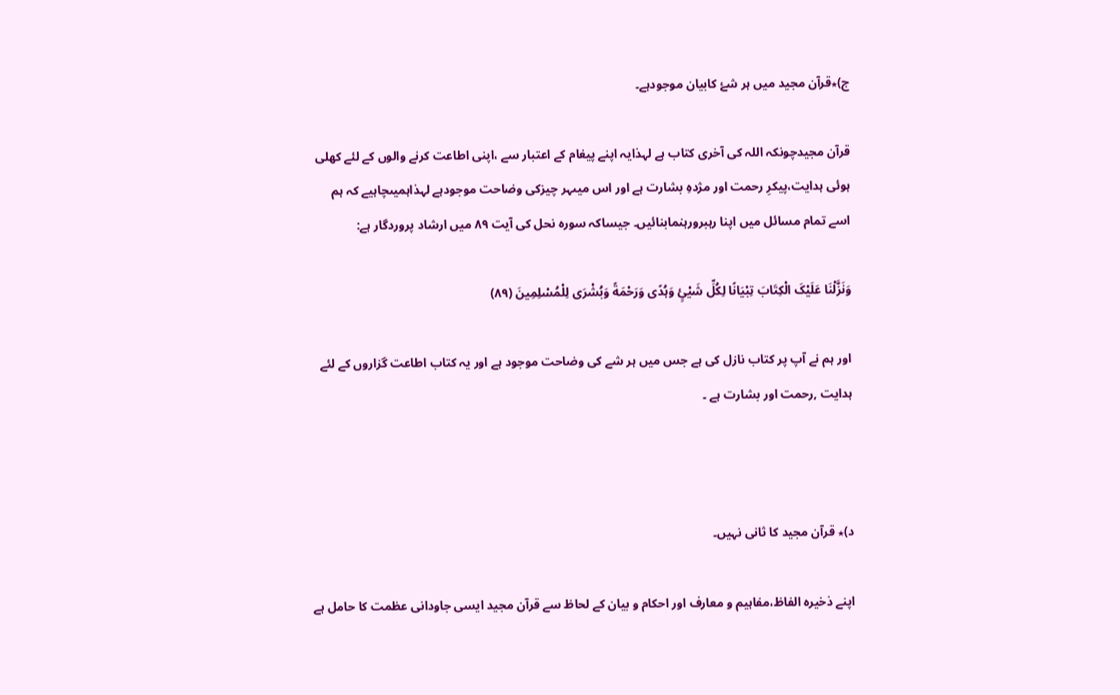ج)٭قرآن مجید میں ہر شۓ کابیان موجودہے۔

قرآن مجیدچونکہ اللہ کی آخری کتاب ہے لہذایہ اپنے پیغام کے اعتبار سے ،اپنی اطاعت کرنے والوں کے لئے کھلی ہوئی ہدایت،پیکرِ رحمت اور مژدہِ بشارت ہے اور اس میںہر چیزکی وضاحت موجودہے لہذاہمیںچاہیے کہ ہم اسے تمام مسائل میں اپنا رہبرورہنمابنائیں۔ جیساکہ سورہ نحل کی آیت ٨٩ میں ارشاد پروردگار ہے:

وَنَزَّلْنَا عَلَیْکَ الْکِتَابَ تِبْیَانًا لِکُلِّ شَیْئٍ وَہُدًی وَرَحْمَةً وَبُشْرَی لِلْمُسْلِمِینَ (٨٩)

اور ہم نے آپ پر کتاب نازل کی ہے جس میں ہر شے کی وضاحت موجود ہے اور یہ کتاب اطاعت گزاروں کے لئے ہدایت ,رحمت اور بشارت ہے ۔



د)٭ قرآن مجید کا ثانی نہیں۔

اپنے ذخیرہ الفاظ،مفاہیم و معارف اور احکام و بیان کے لحاظ سے قرآن مجید ایسی جاودانی عظمت کا حامل ہے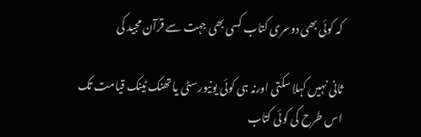کہ کوئی بھی دوسری کتاب کسی بھی جہت سے قرآن مجید کی

ثانی نہیں کہلا سکتی اورنہ ہی کوئی یونیورسٹی یا تھنک ٹینک قیامت تک اس طرح کی کوئی کتاب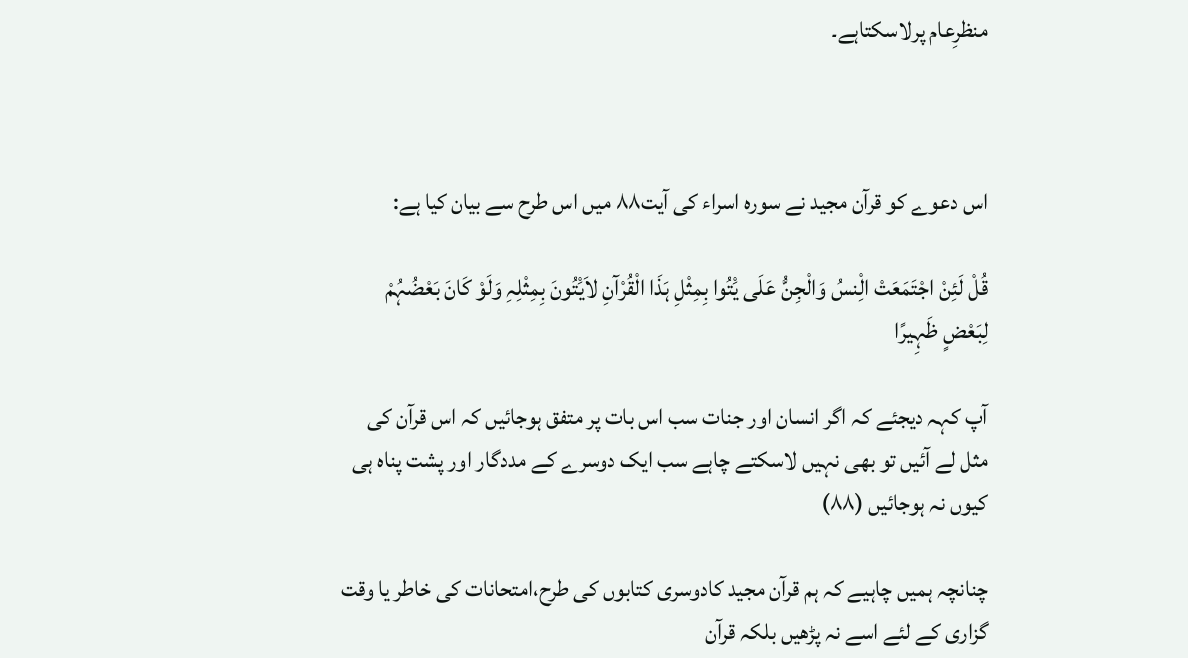منظرِعام پرلاسکتاہے۔



اس دعوے کو قرآن مجید نے سورہ اسراء کی آیت٨٨ میں اس طرح سے بیان کیا ہے:

قُلْ لَئِنْ اجْتَمَعَتْ الِْنسُ وَالْجِنُّ عَلَی یَْتُوا بِمِثْلِ ہَذَا الْقُرْآنِ لاَیَْتُونَ بِمِثْلِہِ وَلَوْ کَانَ بَعْضُہُمْ لِبَعْضٍ ظَہِیرًا

آپ کہہ دیجئے کہ اگر انسان اور جنات سب اس بات پر متفق ہوجائیں کہ اس قرآن کی مثل لے آئیں تو بھی نہیں لاسکتے چاہے سب ایک دوسرے کے مددگار اور پشت پناہ ہی کیوں نہ ہوجائیں (٨٨)

چنانچہ ہمیں چاہیے کہ ہم قرآن مجید کادوسری کتابوں کی طرح،امتحانات کی خاطر یا وقت گزاری کے لئے اسے نہ پڑھیں بلکہ قرآن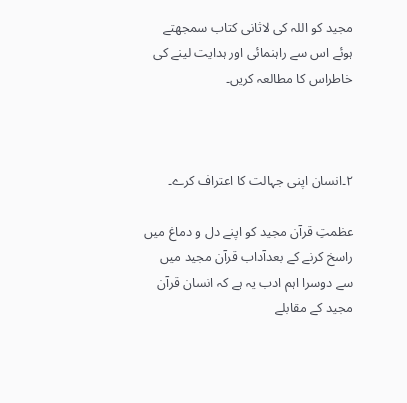مجید کو اللہ کی لاثانی کتاب سمجھتے ہوئے اس سے راہنمائی اور ہدایت لینے کی خاطراس کا مطالعہ کریں۔



٢۔انسان اپنی جہالت کا اعتراف کرے۔

عظمتِ قرآن مجید کو اپنے دل و دماغ میں راسخ کرنے کے بعدآداب قرآن مجید میں سے دوسرا اہم ادب یہ ہے کہ انسان قرآن مجید کے مقابلے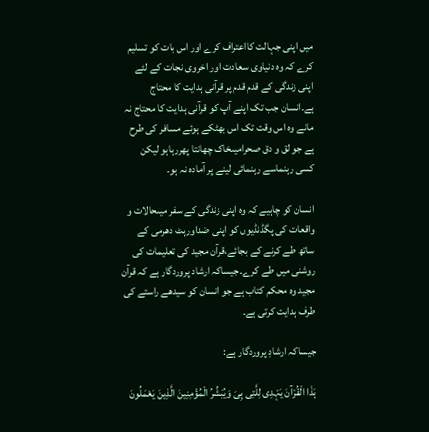میں اپنی جہالت کااعتراف کرے اور اس بات کو تسلیم کرے کہ وہ دنیاوی سعادت اور اخروی نجات کے لئے اپنی زندگی کے قدم قدم پر قرآنی ہدایت کا محتاج ہے۔انسان جب تک اپنے آپ کو قرآنی ہدایت کا محتاج نہ مانے وہ اس وقت تک اس بھٹکے ہوئے مسافر کی طرح ہے جو لق و دق صحرامیںخاک چھانتا پھررہاہو لیکن کسی رہنماسے رہنمائی لینے پر آمادہ نہ ہو۔

انسان کو چاہیے کہ وہ اپنی زندگی کے سفر میںحالات و واقعات کی پگڈنڈیوں کو اپنی ضداورہٹ دھرمی کے ساتھ طے کرنے کے بجائے،قرآن مجید کی تعلیمات کی روشنی میں طے کرے۔جیساکہ ارشاد پروردگار ہے کہ قرآن مجید وہ محکم کتاب ہے جو انسان کو سیدھے راستے کی طرف ہدایت کرتی ہے۔

جیساکہ ارشادِ پروردگار ہے:

ہَذَا الْقُرْآنَ یَہْدِی لِلَّتِی ہِیَ وَیُبَشِّرُ الْمُؤْمِنِینَ الَّذِینَ یَعْمَلُونَ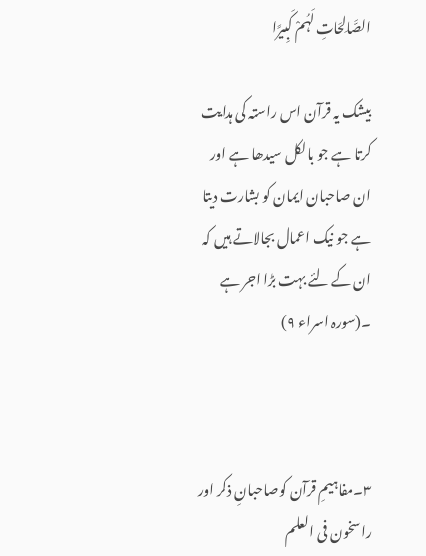الصَّالِحَاتِ لَہُمْ کَبِیرًا

بیشک یہ قرآن اس راستہ کی ہدایت کرتا ہے جو بالکل سیدھا ہے اور ان صاحبان ایمان کو بشارت دیتا ہے جو نیک اعمال بجالاتے ہیں کہ ان کے لئے بہت بڑا اجر ہے ۔(سورہ اسراء ٩)



٣۔مفاہیمِ قرآن کوصاحبانِ ذکر اور راسخون فی العلم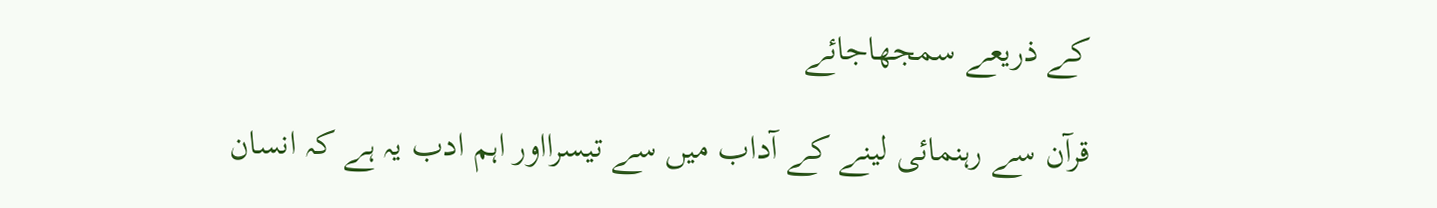کے ذریعے سمجھاجائے

قرآن سے رہنمائی لینے کے آداب میں سے تیسرااور اہم ادب یہ ہے کہ انسان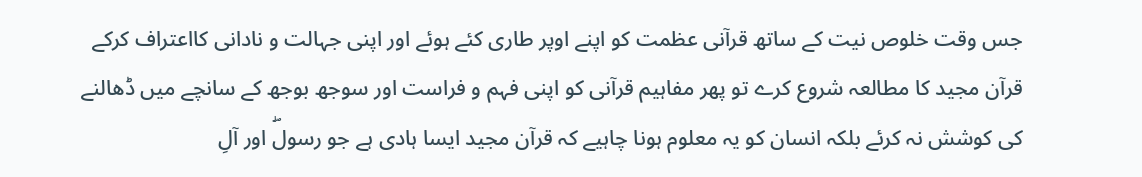جس وقت خلوص نیت کے ساتھ قرآنی عظمت کو اپنے اوپر طاری کئے ہوئے اور اپنی جہالت و نادانی کااعتراف کرکے قرآن مجید کا مطالعہ شروع کرے تو پھر مفاہیم قرآنی کو اپنی فہم و فراست اور سوجھ بوجھ کے سانچے میں ڈھالنے کی کوشش نہ کرئے بلکہ انسان کو یہ معلوم ہونا چاہیے کہ قرآن مجید ایسا ہادی ہے جو رسولۖ اور آلِ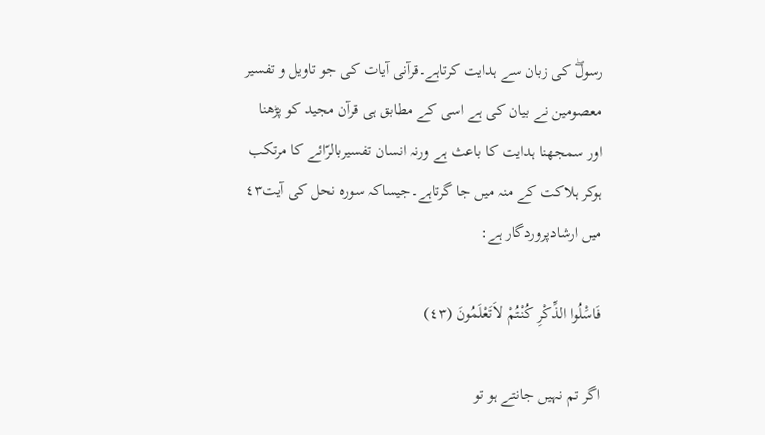رسولۖ کی زبان سے ہدایت کرتاہے۔قرآنی آیات کی جو تاویل و تفسیر معصومین نے بیان کی ہے اسی کے مطابق ہی قرآن مجید کو پڑھنا اور سمجھنا ہدایت کا باعث ہے ورنہ انسان تفسیربالرّائے کا مرتکب ہوکر ہلاکت کے منہ میں جا گرتاہے۔جیساکہ سورہ نحل کی آیت٤٣ میں ارشادپروردگار ہے:

فَاسَْلُوا الذِّکْرِ کُنْتُمْ لاَتَعْلَمُونَ (٤٣)

اگر تم نہیں جانتے ہو تو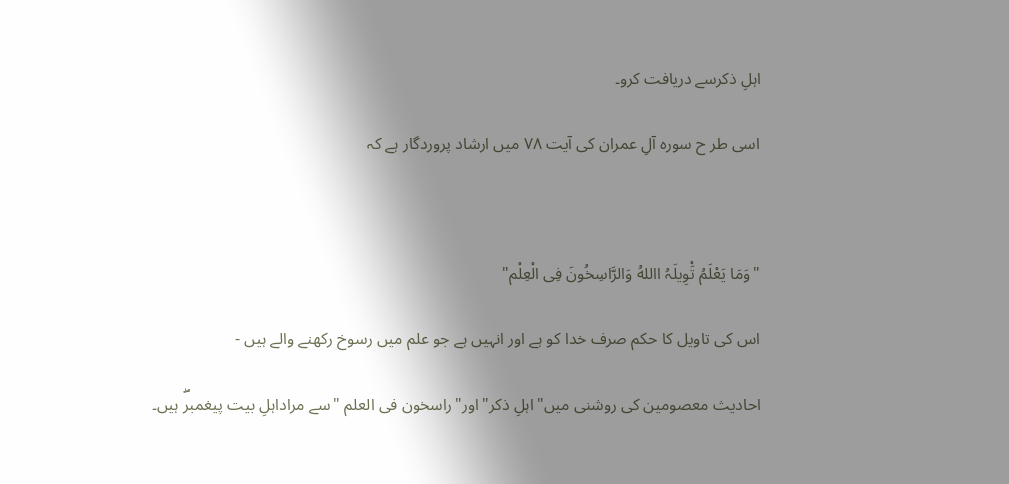اہلِ ذکرسے دریافت کرو۔

اسی طر ح سورہ آلِ عمران کی آیت ٧٨ میں ارشاد پروردگار ہے کہ



"وَمَا یَعْلَمُ تَْوِیلَہُ االلهُ وَالرَّاسِخُونَ فِی الْعِلْم"

اس کی تاویل کا حکم صرف خدا کو ہے اور انہیں ہے جو علم میں رسوخ رکھنے والے ہیں -

احادیث معصومین کی روشنی میں"اہلِ ذکر"اور"راسخون فی العلم "سے مراداہلِ بیت پیغمبرۖ ہیں۔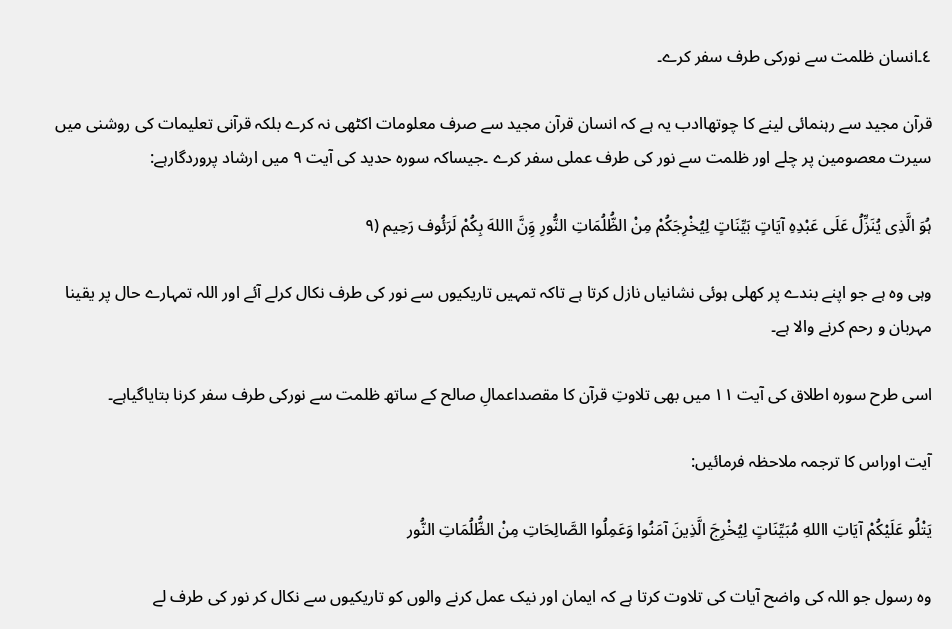٤۔انسان ظلمت سے نورکی طرف سفر کرے۔

قرآن مجید سے رہنمائی لینے کا چوتھاادب یہ ہے کہ انسان قرآن مجید سے صرف معلومات اکٹھی نہ کرے بلکہ قرآنی تعلیمات کی روشنی میں سیرت معصومین پر چلے اور ظلمت سے نور کی طرف عملی سفر کرے ۔جیساکہ سورہ حدید کی آیت ٩ میں ارشاد پروردگارہے:

ہُوَ الَّذِی یُنَزِّلُ عَلَی عَبْدِہِ آیَاتٍ بَیِّنَاتٍ لِیُخْرِجَکُمْ مِنْ الظُّلُمَاتِ النُّورِ وَِنَّ االلهَ بِکُمْ لَرَئُوف رَحِیم (٩

وہی وہ ہے جو اپنے بندے پر کھلی ہوئی نشانیاں نازل کرتا ہے تاکہ تمہیں تاریکیوں سے نور کی طرف نکال کرلے آئے اور اللہ تمہارے حال پر یقینا مہربان و رحم کرنے والا ہے۔

اسی طرح سورہ اطلاق کی آیت ١١ میں بھی تلاوتِ قرآن کا مقصداعمالِ صالح کے ساتھ ظلمت سے نورکی طرف سفر کرنا بتایاگیاہے۔

آیت اوراس کا ترجمہ ملاحظہ فرمائیں:

یَتْلُو عَلَیْکُمْ آیَاتِ االلهِ مُبَیِّنَاتٍ لِیُخْرِجَ الَّذِینَ آمَنُوا وَعَمِلُوا الصَّالِحَاتِ مِنْ الظُّلُمَاتِ النُّور

وہ رسول جو اللہ کی واضح آیات کی تلاوت کرتا ہے کہ ایمان اور نیک عمل کرنے والوں کو تاریکیوں سے نکال کر نور کی طرف لے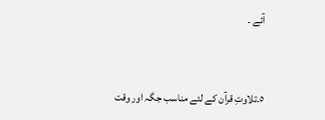آئے ۔



٥۔تلاوتِ قرآن کے لئے مناسب جگہ اور وقت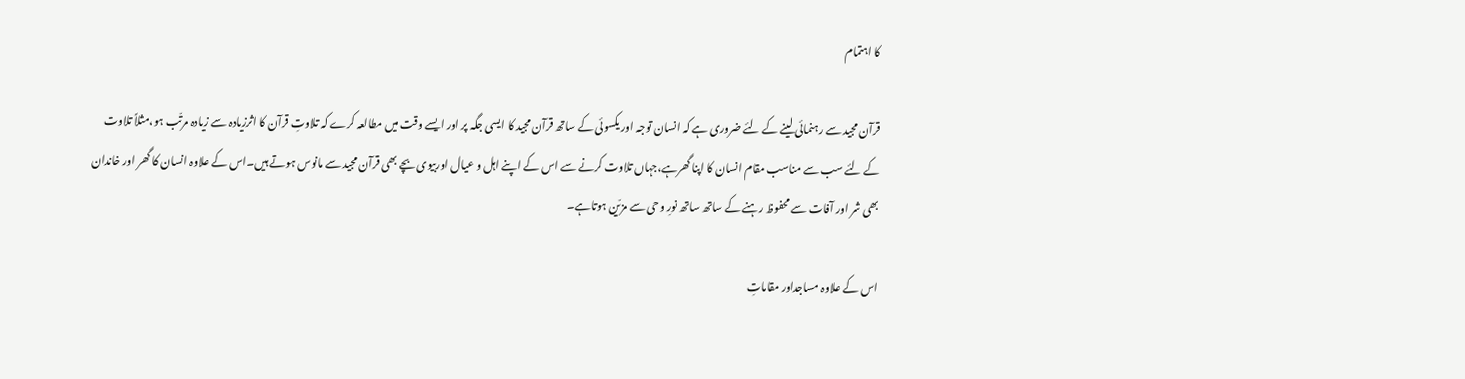کا اہتمام

قرآن مجید سے رہنمائی لینے کے لئے ضروری ہے کہ انسان توجہ اور یکسوئی کے ساتھ قرآن مجید کا ایسی جگہ پر اور ایسے وقت میں مطالعہ کرے کہ تلاوتِ قرآن کا اثرزیادہ سے زیادہ مرتّب ہو،مثلاً تلاوت کے لئے سب سے مناسب مقام انسان کا اپنا گھرہے،جہاں تلاوت کرنے سے اس کے اپنے اہل و عیال اوربیوی بچے بھی قرآن مجید سے مانوس ہوتے ہیں۔اس کے علاوہ انسان کا گھر اور خاندان بھی شر اور آفات سے محفوظ رہنے کے ساتھ ساتھ نورِ وحی سے مزیّن ہوتاہے۔

اس کے علاوہ مساجداور مقاماتِ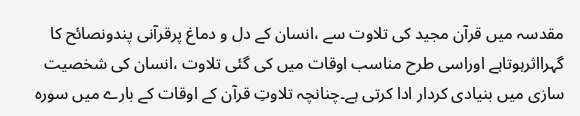مقدسہ میں قرآن مجید کی تلاوت سے ،انسان کے دل و دماغ پرقرآنی پندونصائح کا گہرااثرہوتاہے اوراسی طرح مناسب اوقات میں کی گئی تلاوت ،انسان کی شخصیت سازی میں بنیادی کردار ادا کرتی ہے۔چنانچہ تلاوتِ قرآن کے اوقات کے بارے میں سورہ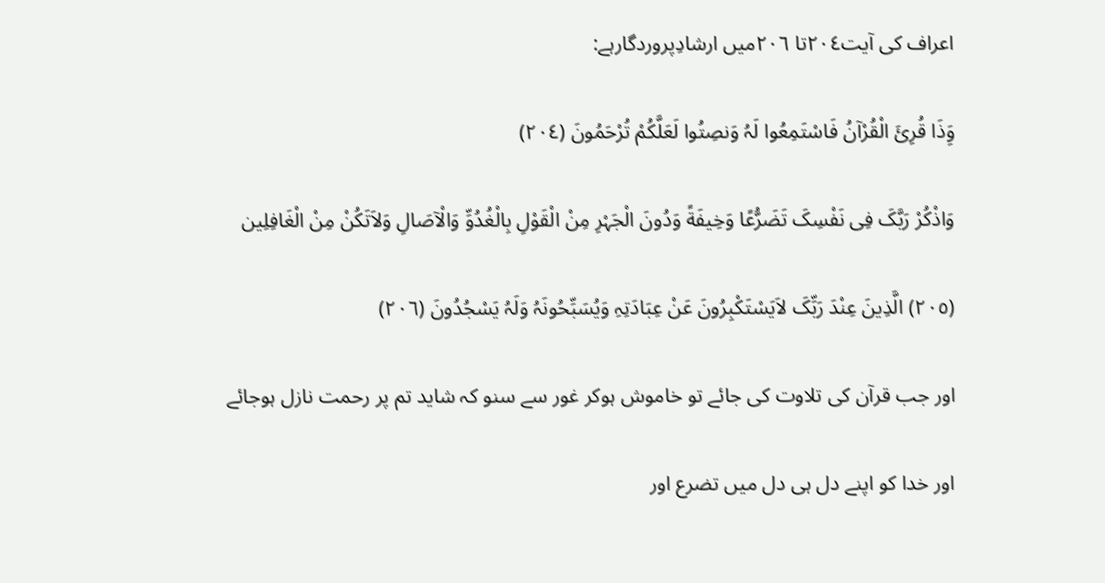اعراف کی آیت٢٠٤تا ٢٠٦میں ارشادِپروردگارہے:

وَِذَا قُرِئَ الْقُرْآنُ فَاسْتَمِعُوا لَہُ وَنصِتُوا لَعَلَّکُمْ تُرْحَمُونَ (٢٠٤)

وَاذْکُرْ رَبَّکَ فِی نَفْسِکَ تَضَرُّعًا وَخِیفَةً وَدُونَ الْجَہْرِ مِنْ الْقَوْلِ بِالْغُدُوِّ وَالْآصَالِ وَلاَتَکُنْ مِنْ الْغَافِلِین

(٢٠٥) الَّذِینَ عِنْدَ رَبِّکَ لاَیَسْتَکْبِرُونَ عَنْ عِبَادَتِہِ وَیُسَبِّحُونَہُ وَلَہُ یَسْجُدُونَ (٢٠٦)

اور جب قرآن کی تلاوت کی جائے تو خاموش ہوکر غور سے سنو کہ شاید تم پر رحمت نازل ہوجائے

اور خدا کو اپنے دل ہی دل میں تضرع اور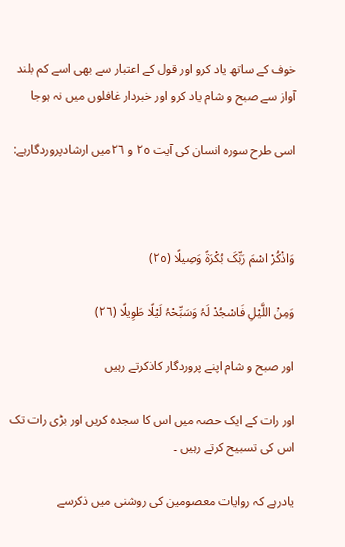خوف کے ساتھ یاد کرو اور قول کے اعتبار سے بھی اسے کم بلند آواز سے صبح و شام یاد کرو اور خبردار غافلوں میں نہ ہوجا

اسی طرح سورہ انسان کی آیت ٢٥ و ٢٦میں ارشادپروردگارہے:



وَاذْکُرْ اسْمَ رَبِّکَ بُکْرَةً وَصِیلًا (٢٥)

وَمِنْ اللَّیْلِ فَاسْجُدْ لَہُ وَسَبِّحْہُ لَیْلًا طَوِیلًا (٢٦)

اور صبح و شام اپنے پروردگار کاذکرتے رہیں

اور رات کے ایک حصہ میں اس کا سجدہ کریں اور بڑی رات تک اس کی تسبیح کرتے رہیں ۔

یادرہے کہ روایات معصومین کی روشنی میں ذکرسے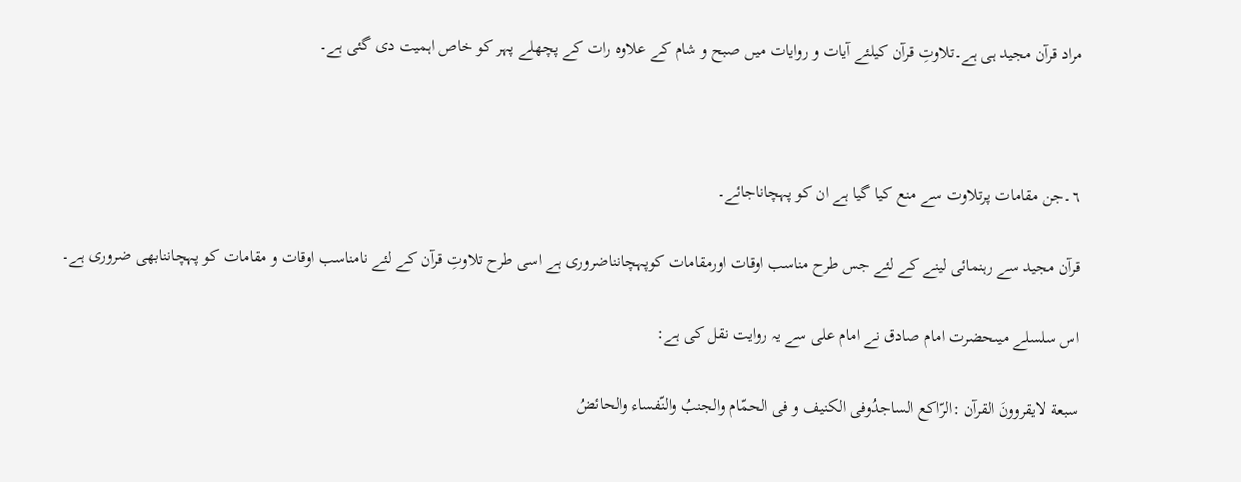مراد قرآن مجید ہی ہے۔تلاوتِ قرآن کیلئے آیات و روایات میں صبح و شام کے علاوہ رات کے پچھلے پہر کو خاص اہمیت دی گئی ہے۔



٦۔جن مقامات پرتلاوت سے منع کیا گیا ہے ان کو پہچاناجائے۔

قرآن مجید سے رہنمائی لینے کے لئے جس طرح مناسب اوقات اورمقامات کوپہچانناضروری ہے اسی طرح تلاوتِ قرآن کے لئے نامناسب اوقات و مقامات کو پہچاننابھی ضروری ہے۔

اس سلسلے میںحضرت امام صادق نے امام علی سے یہ روایت نقل کی ہے:

سبعة لایقروونَ القرآن :الرّاکع الساجدُوفی الکنیف و فی الحمّام والجنبُ والنّفساء والحائضُ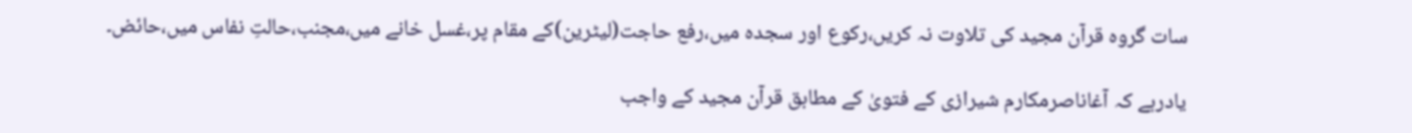سات گروہ قرآن مجید کی تلاوت نہ کریں،رکوع اور سجدہ میں،رفع حاجت(لیٹرین)کے مقام پر،غسل خانے میں،مجنب،حالتِ نفاس میں،حائض۔

یادرہے کہ آغاناصرمکارم شیرازی کے فتویٰ کے مطابق قرآن مجید کے واجب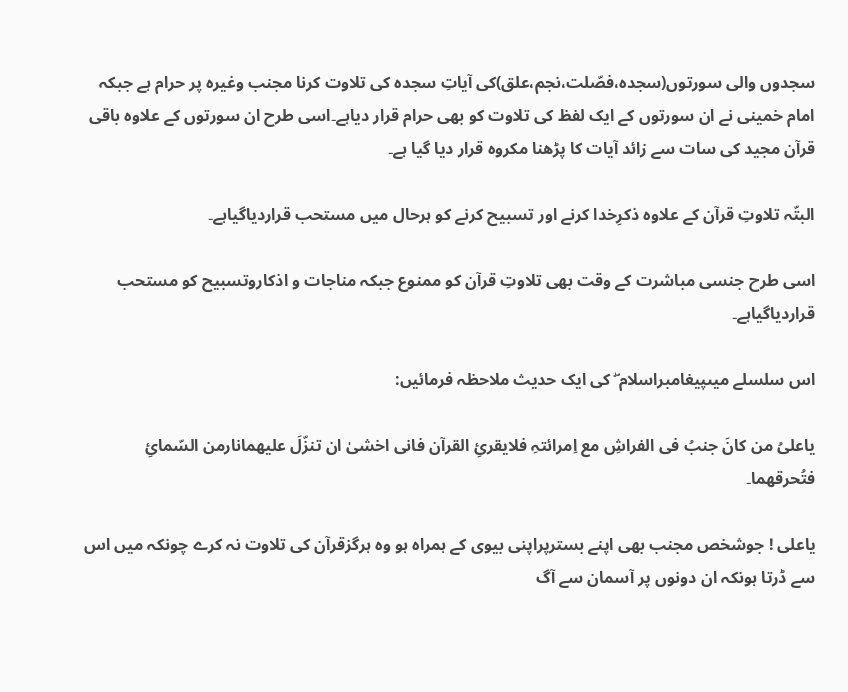سجدوں والی سورتوں(سجدہ،فصّلت،نجم،علق)کی آیاتِ سجدہ کی تلاوت کرنا مجنب وغیرہ پر حرام ہے جبکہ امام خمینی نے ان سورتوں کے ایک لفظ کی تلاوت کو بھی حرام قرار دیاہے۔اسی طرح ان سورتوں کے علاوہ باقی قرآن مجید کی سات سے زائد آیات کا پڑھنا مکروہ قرار دیا گیا ہے۔

البتّہ تلاوتِ قرآن کے علاوہ ذکرِخدا کرنے اور تسبیح کرنے کو ہرحال میں مستحب قراردیاگیاہے۔

اسی طرح جنسی مباشرت کے وقت بھی تلاوتِ قرآن کو ممنوع جبکہ مناجات و اذکاروتسبیح کو مستحب قراردیاگیاہے۔

اس سلسلے میںپیغامبراسلام ۖ کی ایک حدیث ملاحظہ فرمائیں:

یاعلیُ من کانَ جنبُ فی الفراشِ مع اِمرائتہِ فلایقرئِ القرآن فانی اخشیٰ ان تنزّلَ علیھمانارمن السّمائِ فتُحرقھما۔

یاعلی ! جوشخص مجنب بھی اپنے بسترپراپنی بیوی کے ہمراہ ہو وہ ہرگزقرآن کی تلاوت نہ کرے چونکہ میں اس سے ڈرتا ہونکہ ان دونوں پر آسمان سے آگ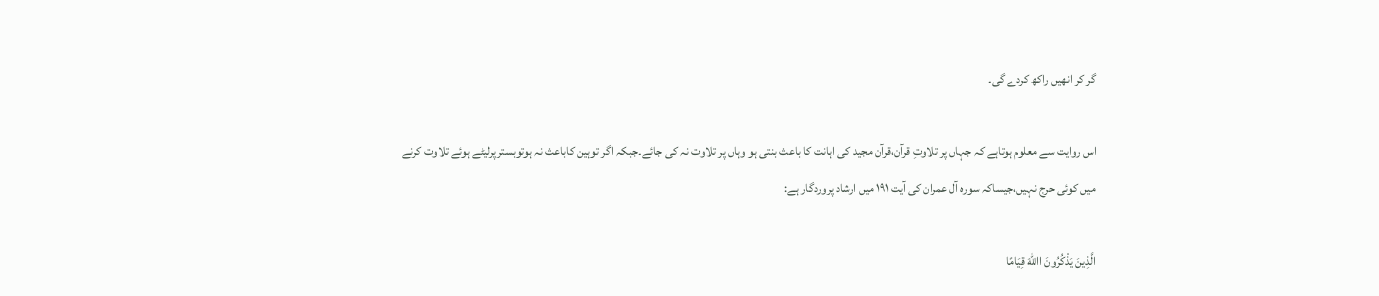گر کر انھیں راکھ کردے گی۔

اس روایت سے معلوم ہوتاہے کہ جہاں پر تلاوتِ قرآن،قرآن مجید کی اہانت کا باعث بنتی ہو وہاں پر تلاوت نہ کی جائے۔جبکہ اگر توہین کاباعث نہ ہوتوبسترپرلیٹے ہوئے تلاوت کرنے میں کوئی حرج نہیں،جیساکہ سورہ آل عمران کی آیت ١٩١ میں ارشاد پروردگار ہے:

الَّذِینَ یَذْکُرُونَ االلهَ قِیَامًا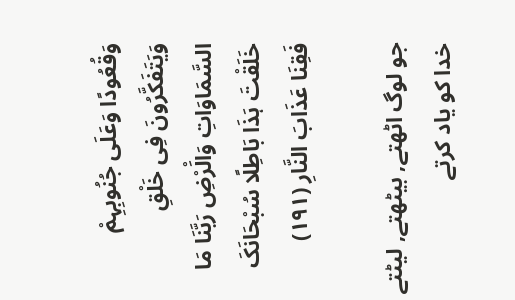وَقُعُودًا وَعَلَی جُنُوبِہِمْ وَیَتَفَکَّرُونَ فِی خَلْقِ السَّمَاوَاتِ وَالَْرْضِ رَبَّنَا مَا خَلَقْتَ ہَذَا بَاطِلًا سُبْحَانَکَ فَقِنَا عَذَابَ النَّارِ (١٩١)

جو لوگ اٹھتے, بیٹھتے, لیٹتے خدا کو یاد کرتے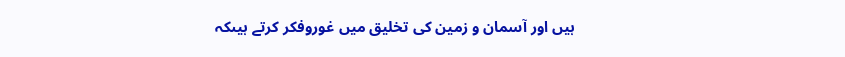ہیں اور آسمان و زمین کی تخلیق میں غوروفکر کرتے ہیںکہ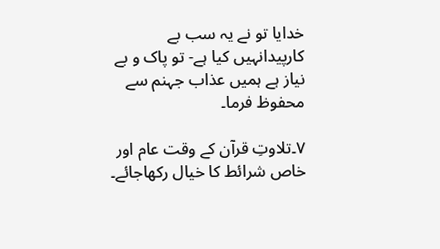خدایا تو نے یہ سب بے کارپیدانہیں کیا ہے- تو پاک و بے نیاز ہے ہمیں عذاب جہنم سے محفوظ فرما۔

٧۔تلاوتِ قرآن کے وقت عام اور خاص شرائط کا خیال رکھاجائے۔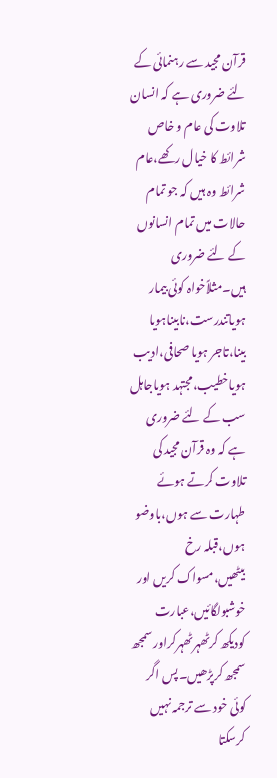قرآن مجید سے رہنمائی کے لئے ضروری ہے کہ انسان تلاوت کی عام و خاص شرائط کا خیال رکھے،عام شرائط وہ ہیں کہ جو تمام حالات میں تمام انسانوں کے لئے ضروری ہیں۔مثلاًخواہ کوئی بیمار ہویاتندرست،نابیناہویا بینا،تاجر ہویا صحافی،ادیب ہویاخطیب،مجتہد ہویاجاہل سب کے لئے ضروری ہے کہ وہ قرآن مجید کی تلاوت کرتے ہوئے طہارت سے ہوں،باوضو ہوں،قبلہ رخ بیٹھیں،مسواک کریں اور خوشبولگائیں،عبارت کودیکھ کرٹھہرٹھہرکراور سمجھ سمجھ کرپڑھیں۔پس اگر کوئی خود سے ترجمہ نہیں کرسکتا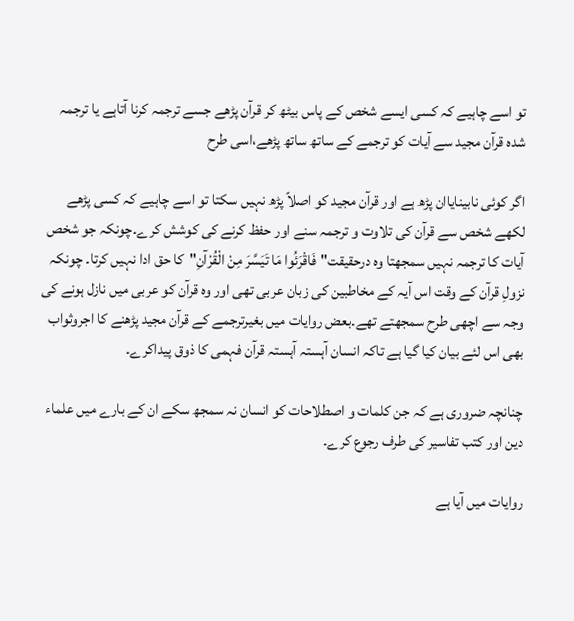تو اسے چاہیے کہ کسی ایسے شخص کے پاس بیٹھ کر قرآن پڑھے جسے ترجمہ کرنا آتاہے یا ترجمہ شدہ قرآن مجید سے آیات کو ترجمے کے ساتھ ساتھ پڑھے،اسی طرح

اگر کوئی نابینایاان پڑھ ہے اور قرآن مجید کو اصلاً پڑھ نہیں سکتا تو اسے چاہیے کہ کسی پڑھے لکھے شخص سے قرآن کی تلاوت و ترجمہ سنے اور حفظ کرنے کی کوشش کرے۔چونکہ جو شخص آیات کا ترجمہ نہیں سمجھتا وہ درحقیقت"فَاقْرَئُوا مَا تَیَسَّرَ مِنْ الْقُرْآنِ"کا حق ادا نہیں کرتا۔ چونکہ نزولِ قرآن کے وقت اس آیہ کے مخاطبین کی زبان عربی تھی اور وہ قرآن کو عربی میں نازل ہونے کی وجہ سے اچھی طرح سمجھتے تھے۔بعض روایات میں بغیرترجمے کے قرآن مجید پڑھنے کا اجروثواب بھی اس لئے بیان کیا گیا ہے تاکہ انسان آہستہ آہستہ قرآن فہمی کا ذوق پیداکرے۔

چنانچہ ضروری ہے کہ جن کلمات و اصطلاحات کو انسان نہ سمجھ سکے ان کے بارے میں علماء دین اور کتب تفاسیر کی طرف رجوع کرے۔

روایات میں آیا ہے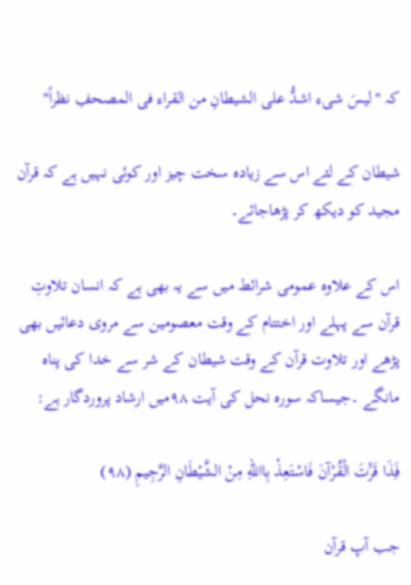کہ "لیسَ شیء اشدُّ علی الشیطانِ من القراء فی المصحفِ نظراً"

شیطان کے لئے اس سے زیادہ سخت چیز اور کوئی نہیں ہے کہ قرآن مجید کو دیکھ کر پڑھاجائے۔

اس کے علاوہ عمومی شرائط میں سے یہ بھی ہے کہ انسان تلاوتِ قرآن سے پہلے اور اختتام کے وقت معصومین سے مروی دعائیں بھی پڑھے اور تلاوت قرآن کے وقت شیطان کے شر سے خدا کی پناہ مانگے ۔جیساکہ سورہ نحل کی آیت ٩٨میں ارشاد پروردگار ہے:

فَِذَا قَرَْتَ الْقُرْآنَ فَاسْتَعِذْ بِااللهِ مِنْ الشَّیْطَانِ الرَّجِیمِ (٩٨)

جب آپ قرآن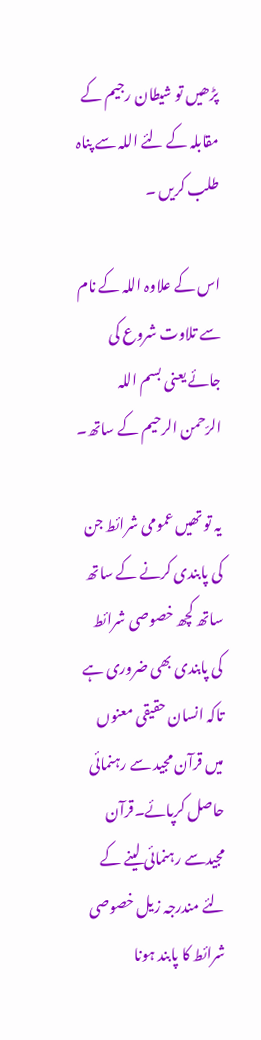پڑھیں تو شیطان رجیم کے مقابلہ کے لئے اللہ سے پناہ طلب کریں ۔

اس کے علاوہ اللہ کے نام سے تلاوت شروع کی جائے یعنی بسم اللہ الرّحمن الرحیم کے ساتھ۔

یہ تو تھیں عمومی شرائط جن کی پابندی کرنے کے ساتھ ساتھ کچھ خصوصی شرائط کی پابندی بھی ضروری ہے تاکہ انسان حقیقی معنوں میں قرآن مجید سے رہنمائی حاصل کرپائے۔قرآن مجیدسے رہنمائی لینے کے لئے مندرجہ زیل خصوصی شرائط کا پابند ہونا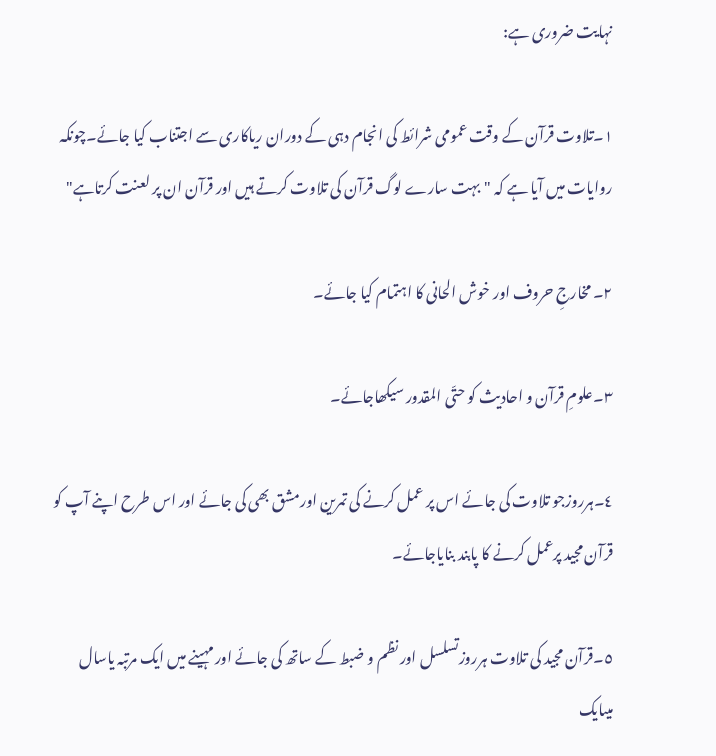نہایت ضروری ہے:

١۔تلاوت قرآن کے وقت عمومی شرائط کی انجام دہی کے دوران ریاکاری سے اجتناب کیا جائے۔چونکہ روایات میں آیا ہے کہ "بہت سارے لوگ قرآن کی تلاوت کرتے ہیں اور قرآن ان پر لعنت کرتاہے"

٢۔ مخارجِ حروف اور خوش الحانی کا اہتمام کیا جائے۔

٣۔علومِ قرآن و احادیث کو حتّی المقدور سیکھاجائے۔

٤۔ہرروزجو تلاوت کی جائے اس پر عمل کرنے کی تمرین اورمشق بھی کی جائے اور اس طرح اپنے آپ کو قرآن مجید پرعمل کرنے کا پابند بنایاجائے۔

٥۔قرآن مجید کی تلاوت ہرروزتسلسل اور نظم و ضبط کے ساتھ کی جائے اور مہینے میں ایک مرتبہ یاسال میںایک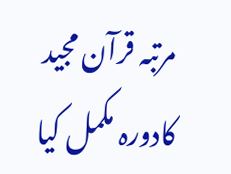مرتبہ قرآن مجید کادورہ مکمل کیا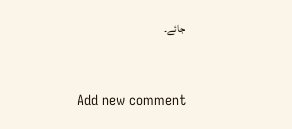جائے۔



Add new comment